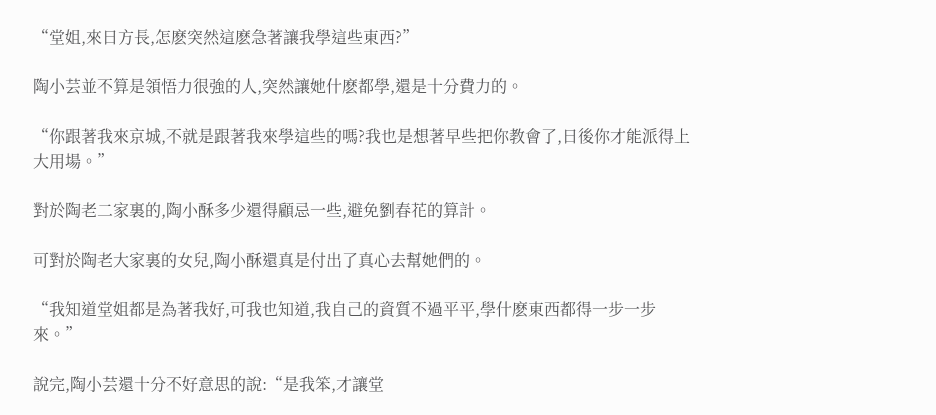“堂姐,來日方長,怎麽突然這麽急著讓我學這些東西?”

陶小芸並不算是領悟力很強的人,突然讓她什麽都學,還是十分費力的。

“你跟著我來京城,不就是跟著我來學這些的嗎?我也是想著早些把你教會了,日後你才能派得上大用場。”

對於陶老二家裏的,陶小酥多少還得顧忌一些,避免劉春花的算計。

可對於陶老大家裏的女兒,陶小酥還真是付出了真心去幫她們的。

“我知道堂姐都是為著我好,可我也知道,我自己的資質不過平平,學什麽東西都得一步一步來。”

說完,陶小芸還十分不好意思的說:“是我笨,才讓堂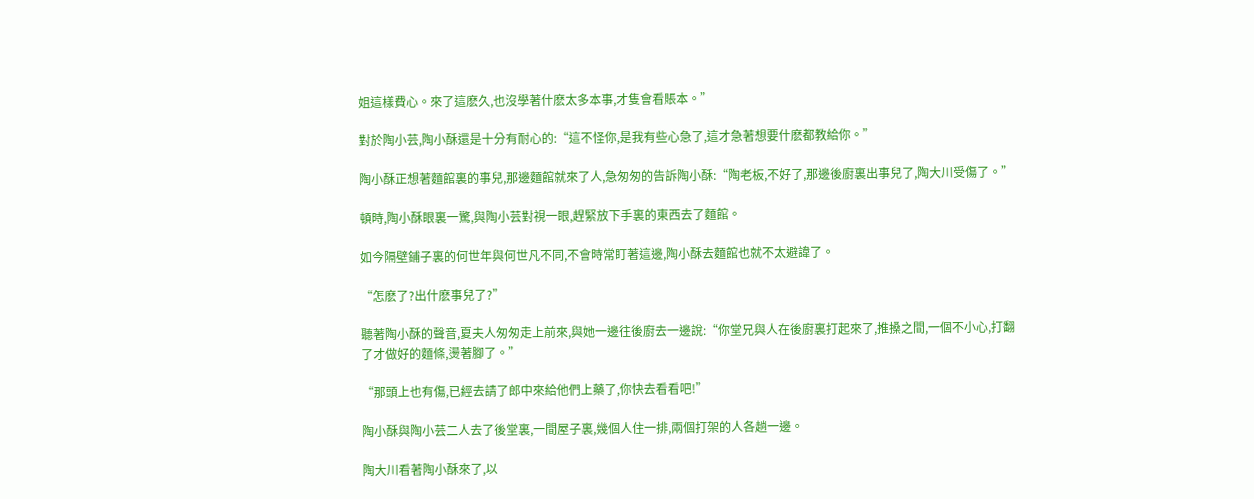姐這樣費心。來了這麽久,也沒學著什麽太多本事,才隻會看賬本。”

對於陶小芸,陶小酥還是十分有耐心的:“這不怪你,是我有些心急了,這才急著想要什麽都教給你。”

陶小酥正想著麵館裏的事兒,那邊麵館就來了人,急匆匆的告訴陶小酥:“陶老板,不好了,那邊後廚裏出事兒了,陶大川受傷了。”

頓時,陶小酥眼裏一驚,與陶小芸對視一眼,趕緊放下手裏的東西去了麵館。

如今隔壁鋪子裏的何世年與何世凡不同,不會時常盯著這邊,陶小酥去麵館也就不太避諱了。

“怎麽了?出什麽事兒了?”

聽著陶小酥的聲音,夏夫人匆匆走上前來,與她一邊往後廚去一邊說:“你堂兄與人在後廚裏打起來了,推搡之間,一個不小心,打翻了才做好的麵條,燙著腳了。”

“那頭上也有傷,已經去請了郎中來給他們上藥了,你快去看看吧!”

陶小酥與陶小芸二人去了後堂裏,一間屋子裏,幾個人住一排,兩個打架的人各趟一邊。

陶大川看著陶小酥來了,以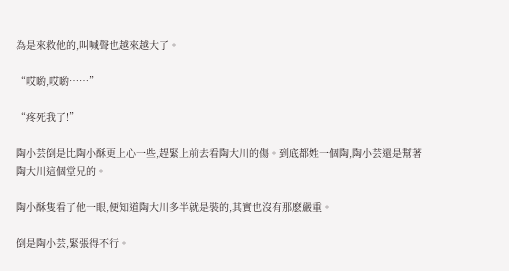為是來救他的,叫喊聲也越來越大了。

“哎喲,哎喲……”

“疼死我了!”

陶小芸倒是比陶小酥更上心一些,趕緊上前去看陶大川的傷。到底都姓一個陶,陶小芸還是幫著陶大川這個堂兄的。

陶小酥隻看了他一眼,便知道陶大川多半就是裝的,其實也沒有那麽嚴重。

倒是陶小芸,緊張得不行。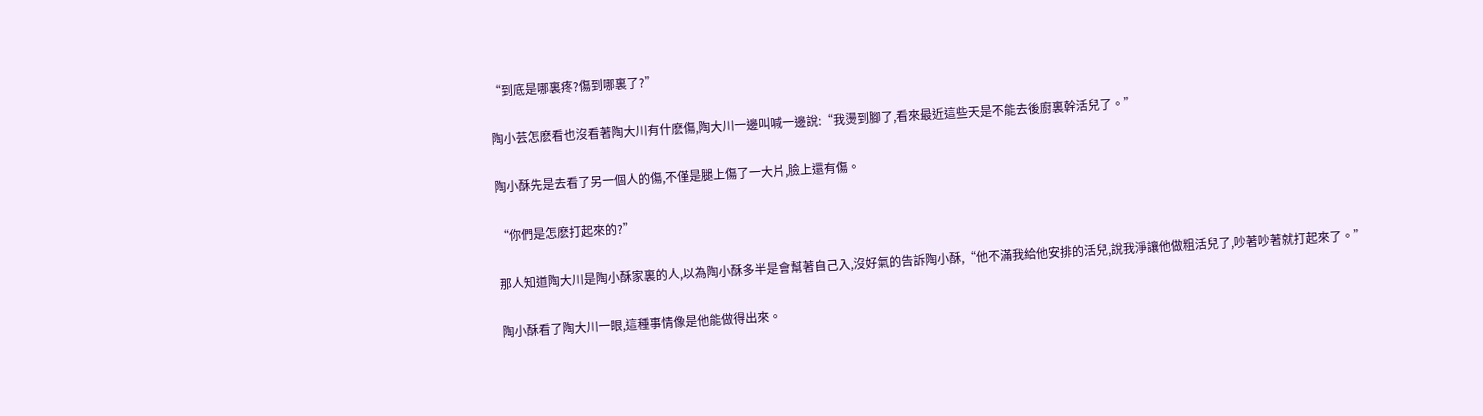“到底是哪裏疼?傷到哪裏了?”

陶小芸怎麽看也沒看著陶大川有什麽傷,陶大川一邊叫喊一邊說:“我燙到腳了,看來最近這些天是不能去後廚裏幹活兒了。”

陶小酥先是去看了另一個人的傷,不僅是腿上傷了一大片,臉上還有傷。

“你們是怎麽打起來的?”

那人知道陶大川是陶小酥家裏的人,以為陶小酥多半是會幫著自己入,沒好氣的告訴陶小酥,“他不滿我給他安排的活兒,說我淨讓他做粗活兒了,吵著吵著就打起來了。”

陶小酥看了陶大川一眼,這種事情像是他能做得出來。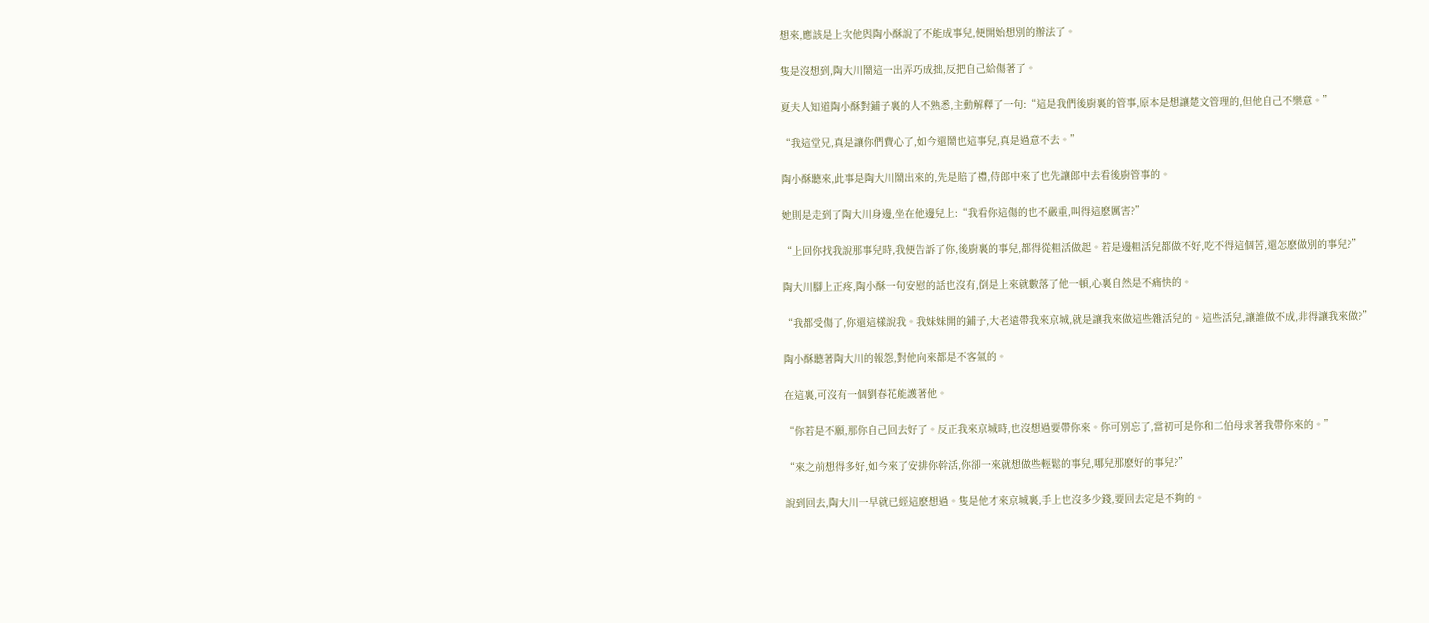想來,應該是上次他與陶小酥說了不能成事兒,便開始想別的辦法了。

隻是沒想到,陶大川鬧這一出弄巧成拙,反把自己給傷著了。

夏夫人知道陶小酥對鋪子裏的人不熟悉,主動解釋了一句:“這是我們後廚裏的管事,原本是想讓楚文管理的,但他自己不樂意。”

“我這堂兄,真是讓你們費心了,如今還鬧也這事兒,真是過意不去。”

陶小酥聽來,此事是陶大川鬧出來的,先是賠了禮,侍郎中來了也先讓郎中去看後廚管事的。

她則是走到了陶大川身邊,坐在他邊兒上:“我看你這傷的也不嚴重,叫得這麽厲害?”

“上回你找我說那事兒時,我便告訴了你,後廚裏的事兒,都得從粗活做起。若是邊粗活兒都做不好,吃不得這個苦,還怎麽做別的事兒?”

陶大川腳上正疼,陶小酥一句安慰的話也沒有,倒是上來就數落了他一頓,心裏自然是不痛快的。

“我都受傷了,你還這樣說我。我妹妹開的鋪子,大老遠帶我來京城,就是讓我來做這些雜活兒的。這些活兒,讓誰做不成,非得讓我來做?”

陶小酥聽著陶大川的報怨,對他向來都是不客氣的。

在這裏,可沒有一個劉春花能護著他。

“你若是不願,那你自己回去好了。反正我來京城時,也沒想過要帶你來。你可別忘了,當初可是你和二伯母求著我帶你來的。”

“來之前想得多好,如今來了安排你幹活,你卻一來就想做些輕鬆的事兒,哪兒那麽好的事兒?”

說到回去,陶大川一早就已經這麽想過。隻是他才來京城裏,手上也沒多少錢,要回去定是不夠的。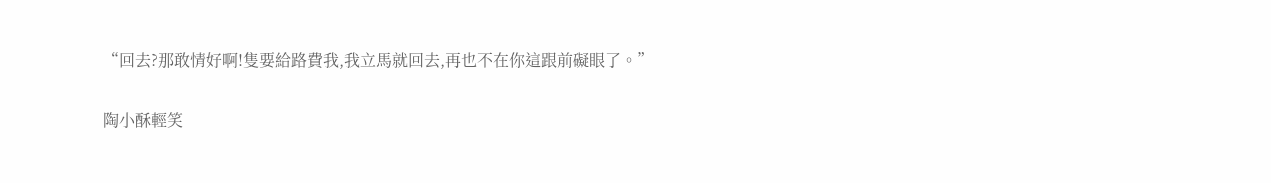“回去?那敢情好啊!隻要給路費我,我立馬就回去,再也不在你這跟前礙眼了。”

陶小酥輕笑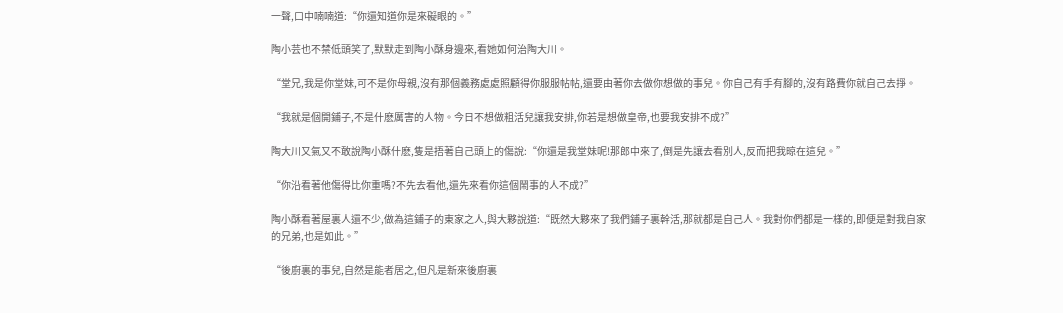一聲,口中喃喃道:“你還知道你是來礙眼的。”

陶小芸也不禁低頭笑了,默默走到陶小酥身邊來,看她如何治陶大川。

“堂兄,我是你堂妹,可不是你母親,沒有那個義務處處照顧得你服服帖帖,還要由著你去做你想做的事兒。你自己有手有腳的,沒有路費你就自己去掙。

“我就是個開鋪子,不是什麽厲害的人物。今日不想做粗活兒讓我安排,你若是想做皇帝,也要我安排不成?”

陶大川又氣又不敢說陶小酥什麽,隻是捂著自己頭上的傷說:“你還是我堂妹呢!那郎中來了,倒是先讓去看別人,反而把我晾在這兒。”

“你沿看著他傷得比你重嗎?不先去看他,還先來看你這個鬧事的人不成?”

陶小酥看著屋裏人還不少,做為這鋪子的東家之人,與大夥說道:“既然大夥來了我們鋪子裏幹活,那就都是自己人。我對你們都是一樣的,即便是對我自家的兄弟,也是如此。”

“後廚裏的事兒,自然是能者居之,但凡是新來後廚裏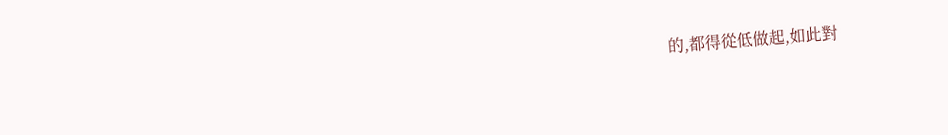的,都得從低做起,如此對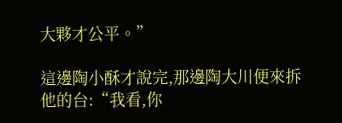大夥才公平。”

這邊陶小酥才說完,那邊陶大川便來拆他的台:“我看,你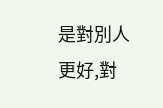是對別人更好,對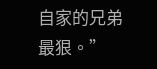自家的兄弟最狠。”